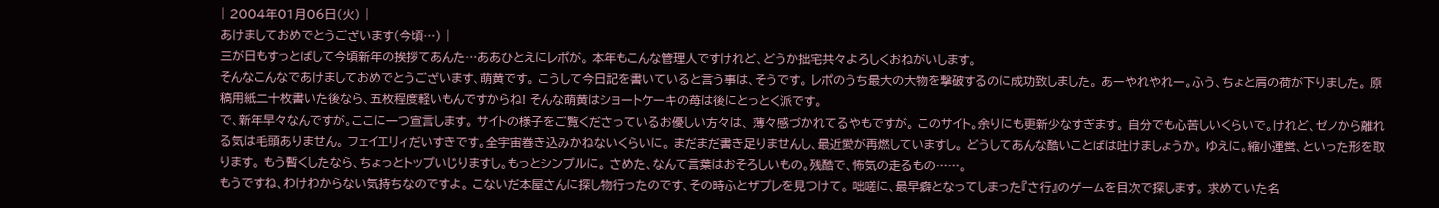| 2004年01月06日(火) |
あけましておめでとうございます(今頃…) |
三が日もすっとばして今頃新年の挨拶てあんた…ああひとえにレポが。 本年もこんな管理人ですけれど、どうか拙宅共々よろしくおねがいします。
そんなこんなであけましておめでとうございます、萌黄です。 こうして今日記を書いていると言う事は、そうです。 レポのうち最大の大物を撃破するのに成功致しました。 あーやれやれー。ふう、ちょと肩の荷が下りました。 原稿用紙二十枚書いた後なら、五枚程度軽いもんですからね! そんな萌黄はショートケーキの苺は後にとっとく派です。
で、新年早々なんですが。ここに一つ宣言します。 サイトの様子をご覧くださっているお優しい方々は、 薄々感づかれてるやもですが。 このサイト。余りにも更新少なすぎます。 自分でも心苦しいくらいで。けれど、ゼノから離れる気は毛頭ありません。 フェイエリィだいすきです。全宇宙巻き込みかねないくらいに。 まだまだ書き足りませんし、最近愛が再燃していますし。 どうしてあんな酷いことばは吐けましょうか。 ゆえに。縮小運営、といった形を取ります。 もう暫くしたなら、ちょっとトップいじりますし。もっとシンプルに。 さめた、なんて言葉はおそろしいもの。残酷で、怖気の走るもの……。
もうですね、わけわからない気持ちなのですよ。 こないだ本屋さんに探し物行ったのです、その時ふとザプレを見つけて。 咄嗟に、最早癖となってしまった『さ行』のゲームを目次で探します。 求めていた名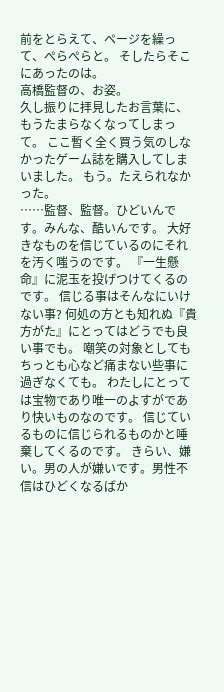前をとらえて、ページを繰って、ぺらぺらと。 そしたらそこにあったのは。
高橋監督の、お姿。
久し振りに拝見したお言葉に、もうたまらなくなってしまって。 ここ暫く全く買う気のしなかったゲーム誌を購入してしまいました。 もう。たえられなかった。
……監督、監督。ひどいんです。みんな、酷いんです。 大好きなものを信じているのにそれを汚く嗤うのです。 『一生懸命』に泥玉を投げつけてくるのです。 信じる事はそんなにいけない事? 何処の方とも知れぬ『貴方がた』にとってはどうでも良い事でも。 嘲笑の対象としてもちっとも心など痛まない些事に過ぎなくても。 わたしにとっては宝物であり唯一のよすがであり快いものなのです。 信じているものに信じられるものかと唾棄してくるのです。 きらい、嫌い。男の人が嫌いです。男性不信はひどくなるばか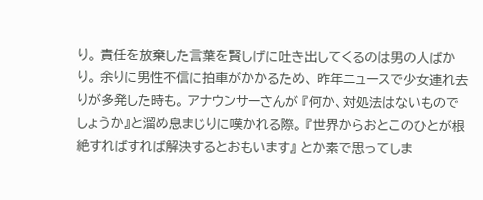り。 責任を放棄した言葉を賢しげに吐き出してくるのは男の人ばかり。 余りに男性不信に拍車がかかるため、 昨年ニュースで少女連れ去りが多発した時も。 アナウンサーさんが 『何か、対処法はないものでしょうか』と溜め息まじりに嘆かれる際。 『世界からおとこのひとが根絶すればすれば解決するとおもいます』 とか素で思ってしま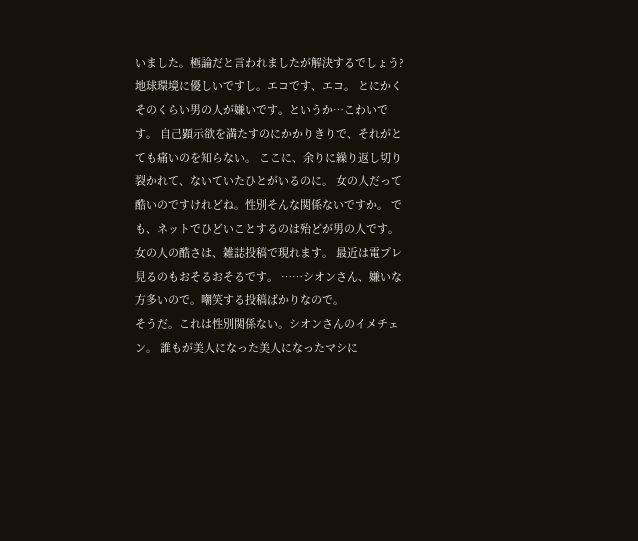いました。極論だと言われましたが解決するでしょう? 地球環境に優しいですし。エコです、エコ。 とにかくそのくらい男の人が嫌いです。というか…こわいです。 自己顕示欲を満たすのにかかりきりで、それがとても痛いのを知らない。 ここに、余りに繰り返し切り裂かれて、ないていたひとがいるのに。 女の人だって酷いのですけれどね。性別そんな関係ないですか。 でも、ネットでひどいことするのは殆どが男の人です。 女の人の酷さは、雑誌投稿で現れます。 最近は電プレ見るのもおそるおそるです。 ……シオンさん、嫌いな方多いので。嘲笑する投稿ばかりなので。
そうだ。これは性別関係ない。シオンさんのイメチェン。 誰もが美人になった美人になったマシに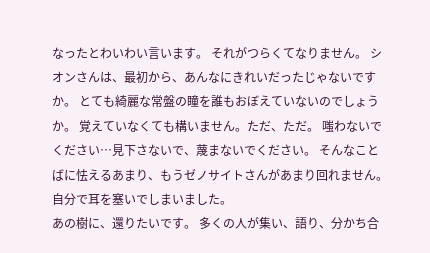なったとわいわい言います。 それがつらくてなりません。 シオンさんは、最初から、あんなにきれいだったじゃないですか。 とても綺麗な常盤の瞳を誰もおぼえていないのでしょうか。 覚えていなくても構いません。ただ、ただ。 嗤わないでください…見下さないで、蔑まないでください。 そんなことばに怯えるあまり、もうゼノサイトさんがあまり回れません。 自分で耳を塞いでしまいました。
あの樹に、還りたいです。 多くの人が集い、語り、分かち合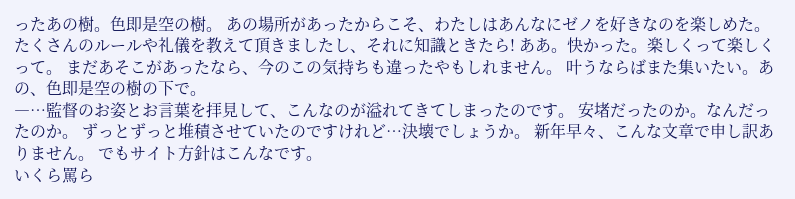ったあの樹。色即是空の樹。 あの場所があったからこそ、わたしはあんなにゼノを好きなのを楽しめた。 たくさんのルールや礼儀を教えて頂きましたし、それに知識ときたら! ああ。快かった。楽しくって楽しくって。 まだあそこがあったなら、今のこの気持ちも違ったやもしれません。 叶うならばまた集いたい。あの、色即是空の樹の下で。
―…監督のお姿とお言葉を拝見して、こんなのが溢れてきてしまったのです。 安堵だったのか。なんだったのか。 ずっとずっと堆積させていたのですけれど…決壊でしょうか。 新年早々、こんな文章で申し訳ありません。 でもサイト方針はこんなです。
いくら罵ら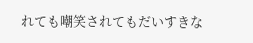れても嘲笑されてもだいすきな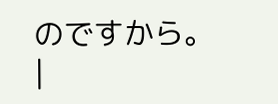のですから。
|